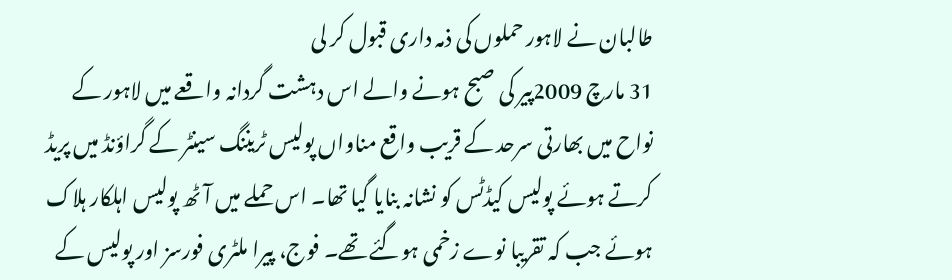طالبان نے لاہور حملوں کی ذمہ داری قبول کر لی
31 مارچ 2009پیر کی صبح ہونے والے اس دہشت گردانہ واقعے میں لاہور کے نواح میں بھارتی سرحد کے قریب واقع مناواں پولیس ٹریننگ سینٹر کے گراؤنڈ میں پریڈ کرتے ہوئے پولیس کیڈٹس کو نشانہ بنایا گیا تھا۔ اس حملے میں آٹھ پولیس اہلکار ہلاک ہوئے جب کہ تقریبا نوے زخمی ہوگئے تھے۔ فوج، پیرا ملٹری فورسز اور پولیس کے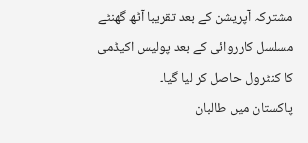مشترکہ آپریشن کے بعد تقریبا آٹھ گھنٹے مسلسل کارروائی کے بعد پولیس اکیڈمی کا کنٹرول حاصل کر لیا گیا۔
پاکستان میں طالبان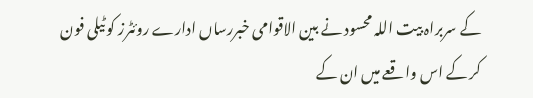کے سربراہ بیت اللہ محسود نے بین الاقوامی خبررساں ادارے روئٹرز کو ٹیلی فون کر کے اس واقعے میں ان کے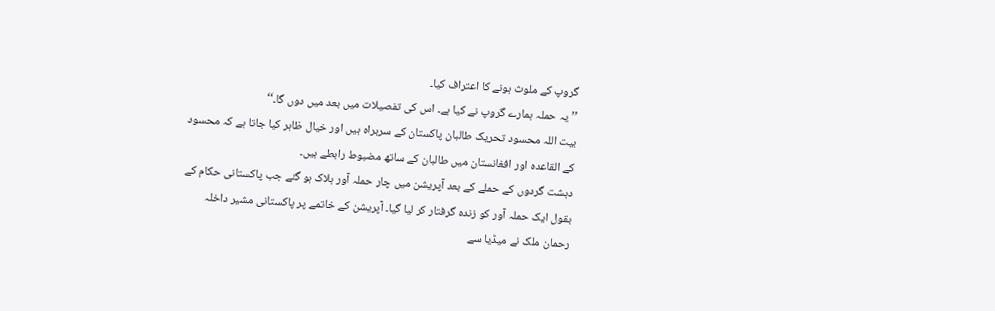گروپ کے ملوث ہونے کا اعتراف کیا۔
’’ یہ حملہ ہمارے گروپ نے کیا ہے۔ اس کی تفصیلات میں بعد میں دوں گا۔‘‘
بیت اللہ محسود تحریک طالبان پاکستان کے سربراہ ہیں اور خیال ظاہر کیا جاتا ہے کہ محسود کے القاعدہ اور افغانستان میں طالبان کے ساتھ مضبوط رابطے ہیں۔
دہشت گردوں کے حملے کے بعد آپریشن میں چار حملہ آور ہلاک ہو گئے جب پاکستانی حکام کے بقول ایک حملہ آور کو زندہ گرفتار کر لیا گیا۔ آپریشن کے خاتمے پر پاکستانی مشیر داخلہ رحمان ملک نے میڈیا سے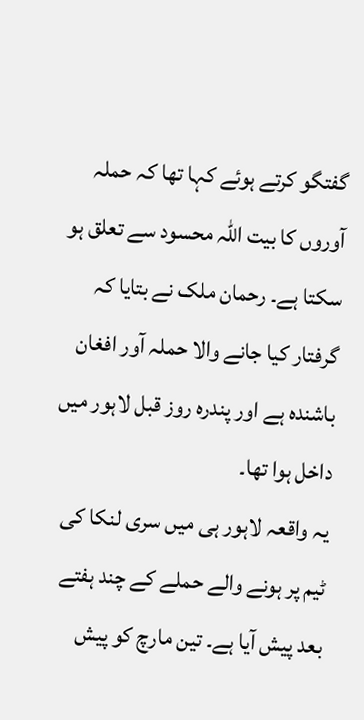گفتگو کرتے ہوئے کہا تھا کہ حملہ آوروں کا بیت اللہ محسود سے تعلق ہو سکتا ہے۔ رحمان ملک نے بتایا کہ گرفتار کیا جانے والا حملہ آور افغان باشندہ ہے اور پندرہ روز قبل لاہور میں داخل ہوا تھا۔
یہ واقعہ لاہور ہی میں سری لنکا کی ٹیم پر ہونے والے حملے کے چند ہفتے بعد پیش آیا ہے۔ تین مارچ کو پیش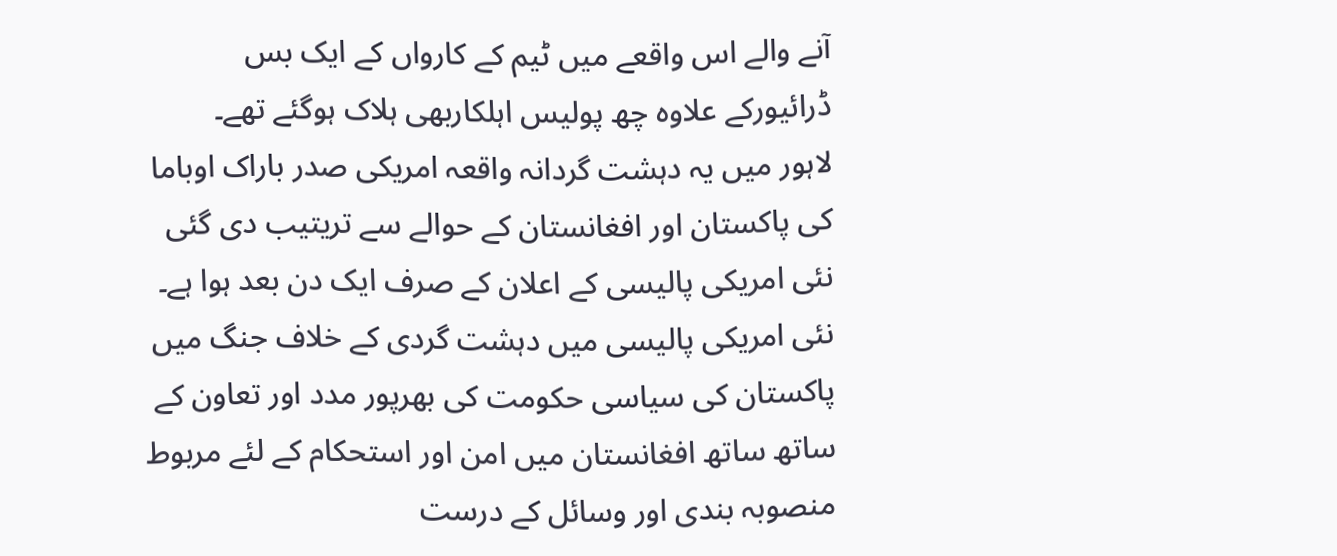آنے والے اس واقعے میں ٹیم کے کارواں کے ایک بس ڈرائیورکے علاوہ چھ پولیس اہلکاربھی ہلاک ہوگئے تھے۔
لاہور میں یہ دہشت گردانہ واقعہ امریکی صدر باراک اوباما کی پاکستان اور افغانستان کے حوالے سے تریتیب دی گئی نئی امریکی پالیسی کے اعلان کے صرف ایک دن بعد ہوا ہے۔ نئی امریکی پالیسی میں دہشت گردی کے خلاف جنگ میں پاکستان کی سیاسی حکومت کی بھرپور مدد اور تعاون کے ساتھ ساتھ افغانستان میں امن اور استحکام کے لئے مربوط منصوبہ بندی اور وسائل کے درست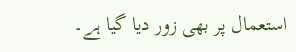استعمال پر بھی زور دیا گیا ہے۔